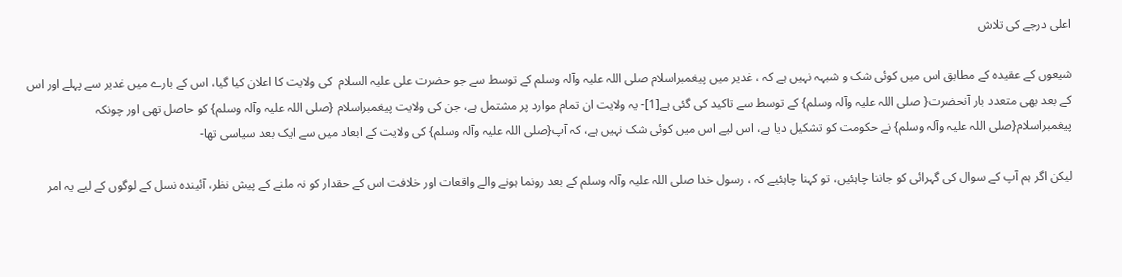اعلی درجے کی تلاش

شیعوں کے عقیدہ کے مطابق اس میں کوئی شک و شبہہ نہیں ہے کہ ، غدیر میں پیغمبراسلام صلی اللہ علیہ وآلہ وسلم کے توسط سے جو حضرت علی علیہ السلام  کی ولایت کا اعلان کیا گیا، اس کے بارے میں غدیر سے پہلے اور اس کے بعد بھی متعدد بار آنحضرت{ صلی اللہ علیہ وآلہ وسلم} کے توسط سے تاکید کی گئی ہے[1]- یہ ولایت ان تمام موارد پر مشتمل ہے، جن کی ولایت پیغمبراسلام {صلی اللہ علیہ وآلہ وسلم} کو حاصل تھی اور چونکہ پیغمبراسلام{صلی اللہ علیہ وآلہ وسلم} نے حکومت کو تشکیل دیا ہے، اس لیے اس میں کوئی شک نہیں ہے، کہ آپ{صلی اللہ علیہ وآلہ وسلم} کی ولایت کے ابعاد میں سے ایک بعد سیاسی تھا-

لیکن اگر ہم آپ کے سوال کی گہرائی کو جاننا چاہئیں، تو کہنا چاہئیے کہ ، رسول خدا صلی اللہ علیہ وآلہ وسلم کے بعد رونما ہونے والے واقعات اور خلافت اس کے حقدار کو نہ ملنے کے پیش نظر، آئیندہ نسل کے لوگوں کے لیے یہ امر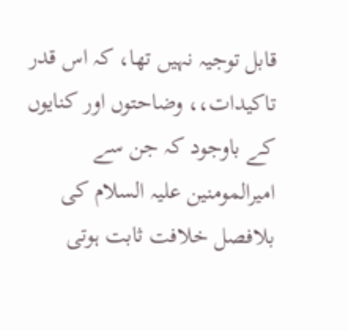قابل توجیہ نہیں تھا، کہ اس قدر تاکیدات،، وضاحتوں اور کنایوں کے باوجود کہ جن سے امیرالمومنین علیہ السلام کی بلافصل خلافت ثابت ہوتی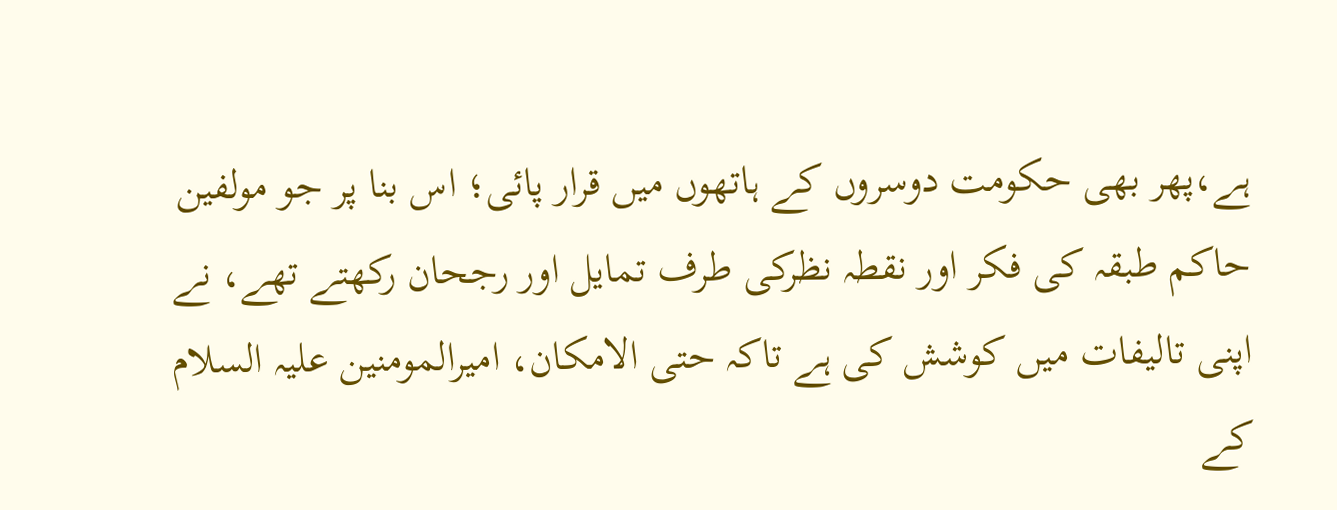ہے،پھر بھی حکومت دوسروں کے ہاتھوں میں قرار پائی؛ اس بنا پر جو مولفین حاکم طبقہ کی فکر اور نقطہ نظرکی طرف تمایل اور رجحان رکھتے تھے، نے اپنی تالیفات میں کوشش کی ہے تاکہ حتی الامکان، امیرالمومنین علیہ السلام کے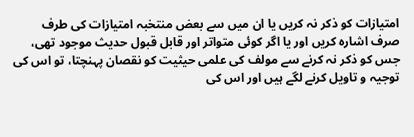امتیازات کو ذکر نہ کریں یا ان میں سے بعض منتخبہ امتیازات کی طرف صرف اشارہ کریں اور یا اگر کوئی متواتر اور قابل قبول حدیث موجود تھی، جس کو ذکر نہ کرنے سے مولف کی علمی حیثیت کو نقصان پہنچتا، تو اس کی توجیہ و تاویل کرنے لگے ہیں اور اس کی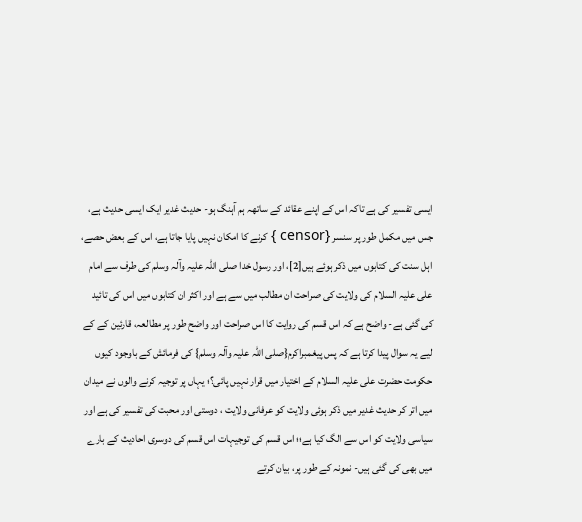ایسی تفسیر کی ہے تاکہ اس کے اپنے عقائد کے ساتھہ ہم آہنگ ہو- حدیث غدیر ایک ایسی حدیث ہے، جس میں مکمل طور پر سنسر {censor } کرنے کا امکان نہیں پایا جاتا ہے، اس کے بعض حصے، اہل سنت کی کتابوں میں ذکر ہوئے ہیں[2]، اور رسول خدا صلی اللہ علیہ وآلہ وسلم کی طرف سے امام علی علیہ السلام کی ولایت کی صراحت ان مطالب میں سے ہے اور اکثر ان کتابوں میں اس کی تائید کی گئی ہے- واضح ہے کہ اس قسم کی روایت کا اس صراحت اور واضح طور پر مطالعہ، قارئین کے کے لیے یہ سوال پیدا کرتا ہے کہ پس پیغمبراکرم{صلی اللہ علیہ وآلہ وسلم} کی فرمائش کے باوجود کیوں حکومت حضرت علی علیہ السلام کے اختیار میں قرار نہیں پائی؟؛ یہاں پر توجیہ کرنے والوں نے میدان میں اتر کر حدیث غدیر میں ذکر ہوئی ولایت کو عرفانی ولایت ، دوستی اور محبت کی تفسیر کی ہے اور سیاسی ولایت کو اس سے الگ کیا ہے؛؛ اس قسم کی توجیہات اس قسم کی دوسری احادیث کے بارے میں بھی کی گئی ہیں- نمونہ کے طور پر، بیان کرتے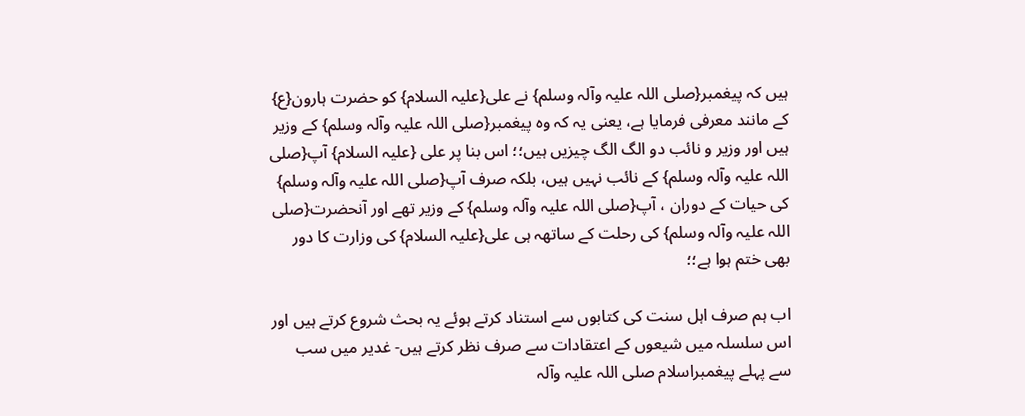ہیں کہ پیغمبر{صلی اللہ علیہ وآلہ وسلم} نے علی{علیہ السلام} کو حضرت ہارون{ع} کے مانند معرفی فرمایا ہے، یعنی یہ کہ وہ پیغمبر{صلی اللہ علیہ وآلہ وسلم} کے وزیر ہیں اور وزیر و نائب دو الگ الگ چیزیں ہیں؛؛ اس بنا پر علی {علیہ السلام} آپ{صلی اللہ علیہ وآلہ وسلم} کے نائب نہیں ہیں، بلکہ صرف آپ{صلی اللہ علیہ وآلہ وسلم} کی حیات کے دوران ، آپ{صلی اللہ علیہ وآلہ وسلم} کے وزیر تھے اور آنحضرت{صلی اللہ علیہ وآلہ وسلم} کی رحلت کے ساتھہ ہی علی{علیہ السلام} کی وزارت کا دور بھی ختم ہوا ہے؛؛

اب ہم صرف اہل سنت کی کتابوں سے استناد کرتے ہوئے یہ بحث شروع کرتے ہیں اور اس سلسلہ میں شیعوں کے اعتقادات سے صرف نظر کرتے ہیں- غدیر میں سب سے پہلے پیغمبراسلام صلی اللہ علیہ وآلہ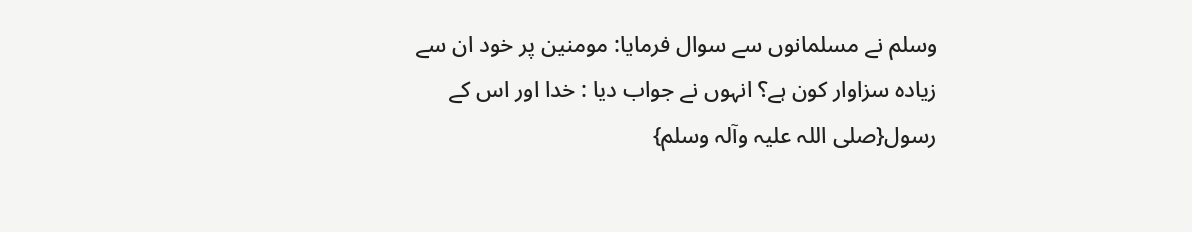وسلم نے مسلمانوں سے سوال فرمایا: مومنین پر خود ان سے زیادہ سزاوار کون ہے؟ انہوں نے جواب دیا : خدا اور اس کے رسول{صلی اللہ علیہ وآلہ وسلم}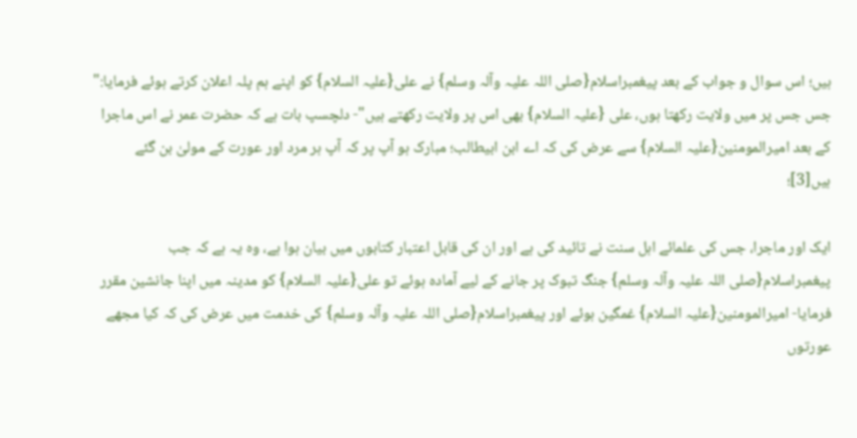ہیں؛ اس سوال و جواب کے بعد پیغمبراسلام{صلی اللہ علیہ وآلہ وسلم} نے علی{علیہ السلام} کو اپنے ہم پلہ اعلان کرتے ہوئے فرمایا:" جس جس پر میں ولایت رکھتا ہوں، علی {علیہ السلام} بھی اس پر ولایت رکھتے ہیں"- دلچسپ بات ہے کہ حضرت عمر نے اس ماجرا کے بعد امیرالمومنین{علیہ السلام} سے عرض کی کہ اے ابن ابیطالب؛ مبارک ہو آپ پر کہ آپ ہر مرد اور عورت کے مولیٰ بن گئے ہیں[3]؛

ایک اور ماجرا، جس کی علمائے اہل سنت نے تائید کی ہے اور ان کی قابل اعتبار کتابوں میں بیان ہوا ہے، وہ یہ ہے کہ جب پیغمبراسلام{صلی اللہ علیہ وآلہ وسلم} جنگ تبوک پر جانے کے لیے آمادہ ہوئے تو علی{علیہ السلام} کو مدینہ میں اپنا جانشین مقرر فرمایا- امیرالمومنین{علیہ السلام} غمگین ہوئے اور پیغمبراسلام{صلی اللہ علیہ وآلہ وسلم} کی خدمت میں عرض کی کہ کیا مجھے عورتوں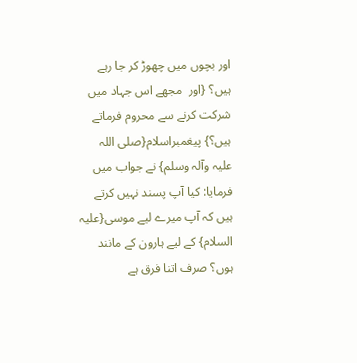اور بچوں میں چھوڑ کر جا رہے ہیں؟ {اور  مجھے اس جہاد میں شرکت کرنے سے محروم فرماتے ہیں؟} پیغمبراسلام{صلی اللہ علیہ وآلہ وسلم} نے جواب میں فرمایا: کیا آپ پسند نہیں کرتے ہیں کہ آپ میرے لیے موسی{علیہ السلام} کے لیے ہارون کے مانند ہوں؟ صرف اتنا فرق ہے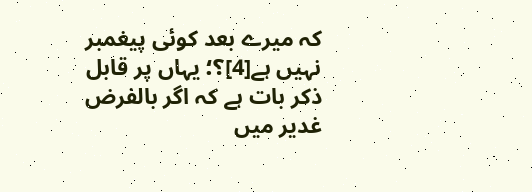کہ میرے بعد کوئی پیغمبر نہیں ہے[4]؟؛ یہاں پر قابل ذکر بات ہے کہ اگر بالفرض غدیر میں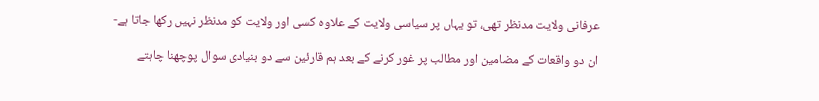عرفانی ولایت مدنظر تھی، تو یہاں پر سیاسی ولایت کے علاوہ کسی اور ولایت کو مدنظر نہیں رکھا جاتا ہے-

ان دو واقعات کے مضامین اور مطالب پر غور کرنے کے بعد ہم قارئین سے دو بنیادی سوال پوچھنا چاہتے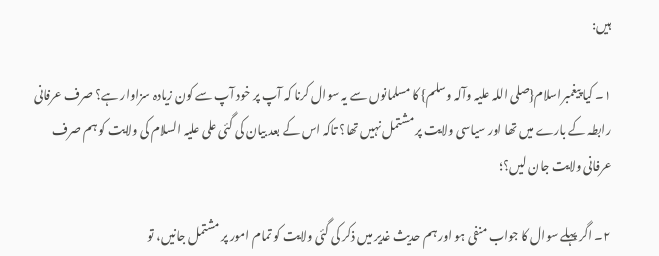ہیں:

۱۔ کیا پیغمبراسلام{صلی اللہ علیہ وآلہ وسلم} کا مسلمانوں سے یہ سوال کرنا کہ آپ پر خود آپ سے کون زیادہ سزاوار ہے؟ صرف عرفانی رابطہ کے بارے میں تھا اور سیاسی ولایت پر مشتمل نہیں تھا؟ تاکہ اس کے بعد بیان کی گئی علی علیہ السلام کی ولایت کو ہم صرف عرفانی ولایت جان لیں؟؛

۲۔ اگر پہلے سوال کا جواب منفی ہو اور ہم حدیث غدیر میں ذکر کی گئی ولایت کو تمام امور پر مشتمل جانیں، تو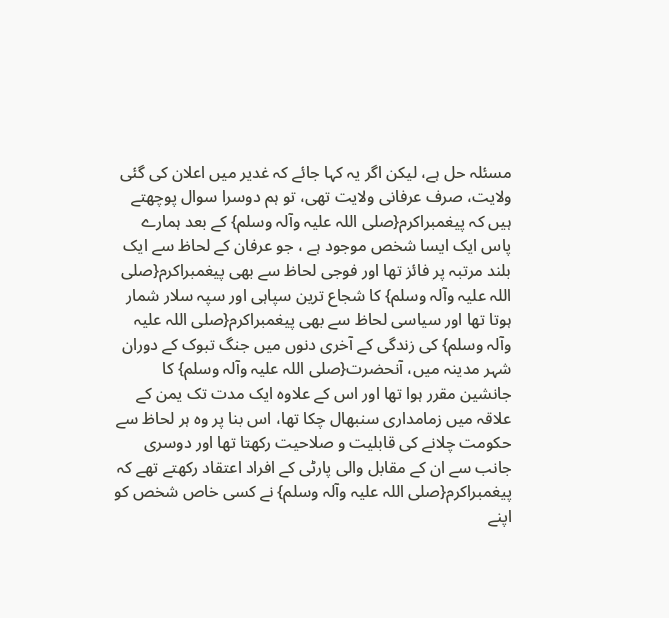مسئلہ حل ہے، لیکن اگر یہ کہا جائے کہ غدیر میں اعلان کی گئی ولایت، صرف عرفانی ولایت تھی، تو ہم دوسرا سوال پوچھتے ہیں کہ پیغمبراکرم{صلی اللہ علیہ وآلہ وسلم} کے بعد ہمارے پاس ایک ایسا شخص موجود ہے ، جو عرفان کے لحاظ سے ایک بلند مرتبہ پر فائز تھا اور فوجی لحاظ سے بھی پیغمبراکرم{صلی اللہ علیہ وآلہ وسلم} کا شجاع ترین سپاہی اور سپہ سلار شمار ہوتا تھا اور سیاسی لحاظ سے بھی پیغمبراکرم{صلی اللہ علیہ وآلہ وسلم} کی زندگی کے آخری دنوں میں جنگ تبوک کے دوران شہر مدینہ میں، آنحضرت{صلی اللہ علیہ وآلہ وسلم} کا جانشین مقرر ہوا تھا اور اس کے علاوہ ایک مدت تک یمن کے علاقہ میں زمامداری سنبھال چکا تھا، اس بنا پر وہ ہر لحاظ سے حکومت چلانے کی قابلیت و صلاحیت رکھتا تھا اور دوسری جانب سے ان کے مقابل والی پارٹی کے افراد اعتقاد رکھتے تھے کہ پیغمبراکرم{صلی اللہ علیہ وآلہ وسلم} نے کسی خاص شخص کو اپنے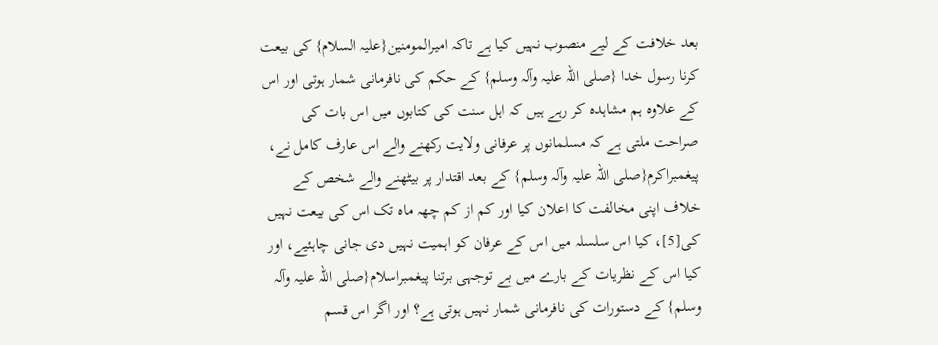بعد خلافت کے لیے منصوب نہیں کیا ہے تاکہ امیرالمومنین{علیہ السلام} کی بیعت کرنا رسول خدا {صلی اللہ علیہ وآلہ وسلم} کے حکم کی نافرمانی شمار ہوتی اور اس کے علاوہ ہم مشاہدہ کر رہے ہیں کہ اہل سنت کی کتابوں میں اس بات کی صراحت ملتی ہے کہ مسلمانوں پر عرفانی ولایت رکھنے والے اس عارف کامل نے، پیغمبراکرم{صلی اللہ علیہ وآلہ وسلم} کے بعد اقتدار پر بیٹھنے والے شخص کے خلاف اپنی مخالفت کا اعلان کیا اور کم از کم چھہ ماہ تک اس کی بیعت نہیں کی[5]، کیا اس سلسلہ میں اس کے عرفان کو اہمیت نہیں دی جانی چاہئیے، اور کیا اس کے نظریات کے بارے میں بے توجہی برتنا پیغمبراسلام{صلی اللہ علیہ وآلہ وسلم} کے دستورات کی نافرمانی شمار نہیں ہوتی ہے؟ اور اگر اس قسم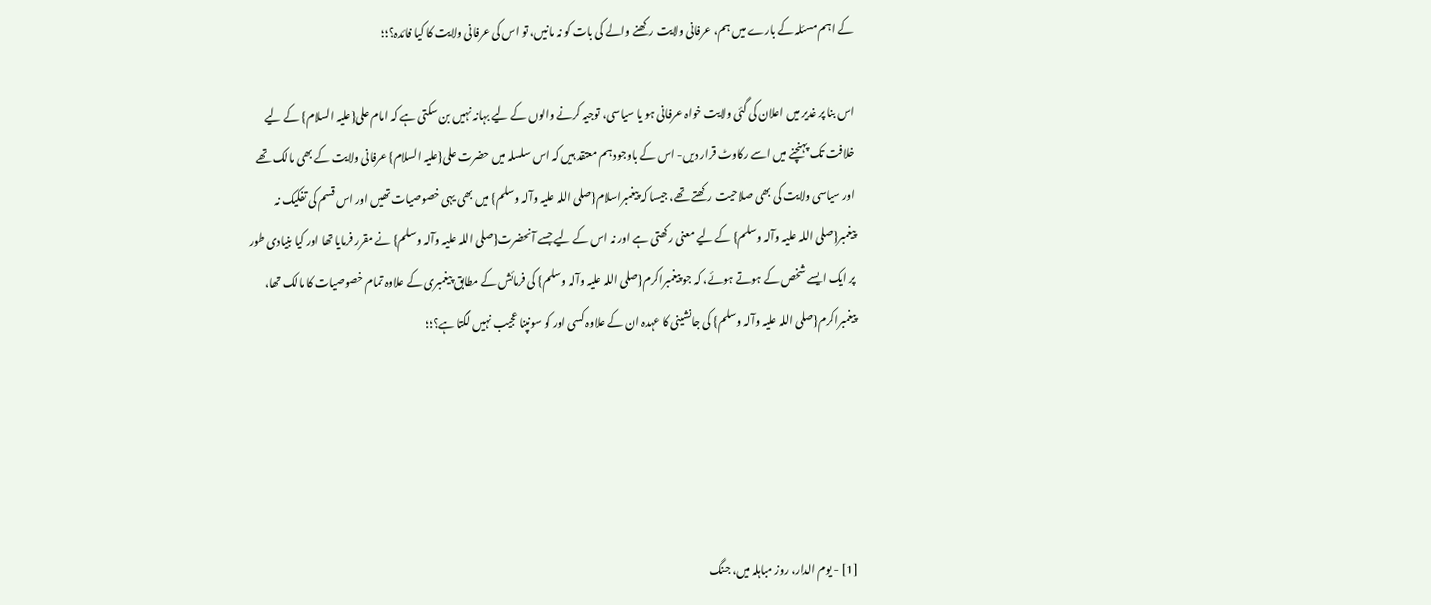کے اہم مسئلہ کے بارے میں ہم، عرفانی ولایت رکھنے والے کی بات کو نہ مانیں، تو اس کی عرفانی ولایت کا کیا فائدہ؟؛؛

اس بنا پر غدیر میں اعلان کی گئی ولایت خواہ عرفانی ہو یا سیاسی، توجیہ کرنے والوں کے لیے بہانہ نہیں بن سکتی ہے کہ امام علی{علیہ السلام} کے لیے خلافت تک پہنچنے میں اسے رکاوٹ قرار دیں- اس کے باوجود ہم معتقد ہیں کہ اس سلسلہ میں حضرت علی{علیہ السلام} عرفانی ولایت کے بھی مالک تھے اور سیاسی ولایت کی بھی صلاحیت رکھتے تھے، جیسا کہ پیغمبراسلام{صلی اللہ علیہ وآلہ وسلم} میں بھی یہی خصوصیات تھیں اور اس قسم کی تفکیک نہ پیغمبر{صلی اللہ علیہ وآلہ وسلم} کے لیے معنی رکھتی ہے اور نہ اس کے لیے جسے آنحضرت{صلی اللہ علیہ وآلہ وسلم} نے مقرر فرمایا تھا اور کیا بنیادی طور پر ایک ایسے شخص کے ہوتے ہوئے، کہ جو پیغمبراکرم{صلی اللہ علیہ وآلہ وسلم} کی فرمائش کے مطابق پیغمبری کے علاوہ تمام خصوصیات کا مالک تھا، پیغمبراکرم{صلی اللہ علیہ وآلہ وسلم} کی جانشینی کا عہدہ ان کے علاوہ کسی اور کو سونپنا عجیب نہیں لگتا ہے؟؛؛





[1] - یوم الدار، روز مباہلہ میں، جنگ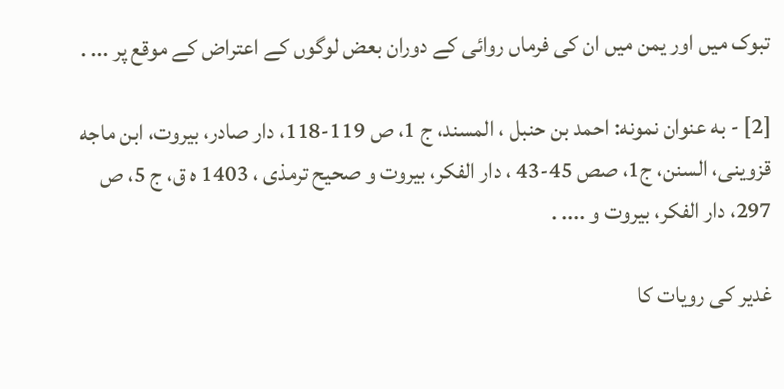تبوک میں اور یمن میں ان کی فرماں روائی کے دوران بعض لوگوں کے اعتراض کے موقع پر ... .

[2] - به عنوان نمونه: احمد بن حنبل ، المسند، ج 1، ص 119-118، دار صادر، بیروت، ابن ماجه قزوینی، السنن، ج1، صص 45-43 ، دار الفکر، بیروت و صحیح ترمذی ، 1403 ه ق، ج 5، ص 297، دار الفکر، بیروت و .... .

غدیر کی رویات کا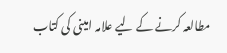مطالعہ کرنے کے لیے علامہ امینی کی کتاب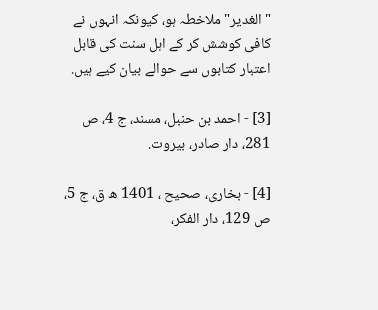"الغدیر" ملاخطہ ہو، کیونکہ انہوں نے کافی کوشش کر کے اہل سنت کی قابل اعتبار کتابوں سے حوالے بیان کیے ہیں.

[3] - احمد بن حنبل، مسند، ج 4، ص 281، دار صادر، بیروت.

[4] - بخاری، صحیح ، 1401 ه ق، ج 5، ص 129، دار الفکر،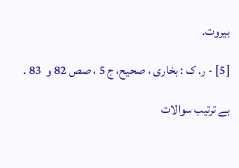بیروت.

[5] - ر. ک : بخاری ، صحیح، ج 5 ، صص 82 و  83 .

بے ترتیب سوالات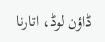ڈاؤن لوڈ، اتارنا